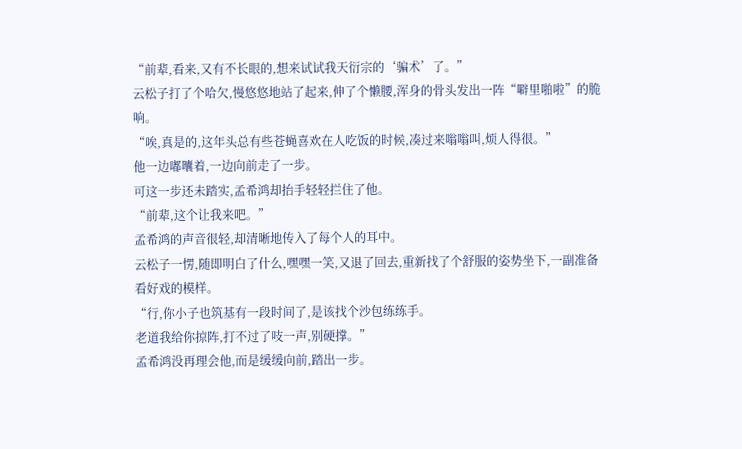“前辈,看来,又有不长眼的,想来试试我天衍宗的‘骗术’了。”
云松子打了个哈欠,慢悠悠地站了起来,伸了个懒腰,浑身的骨头发出一阵“噼里啪啦”的脆响。
“唉,真是的,这年头总有些苍蝇喜欢在人吃饭的时候,凑过来嗡嗡叫,烦人得很。”
他一边嘟囔着,一边向前走了一步。
可这一步还未踏实,孟希鸿却抬手轻轻拦住了他。
“前辈,这个让我来吧。”
孟希鸿的声音很轻,却清晰地传入了每个人的耳中。
云松子一愣,随即明白了什么,嘿嘿一笑,又退了回去,重新找了个舒服的姿势坐下,一副准备看好戏的模样。
“行,你小子也筑基有一段时间了,是该找个沙包练练手。
老道我给你掠阵,打不过了吱一声,别硬撑。”
孟希鸿没再理会他,而是缓缓向前,踏出一步。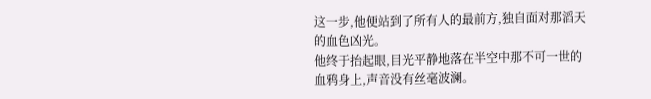这一步,他便站到了所有人的最前方,独自面对那滔天的血色凶光。
他终于抬起眼,目光平静地落在半空中那不可一世的血鸦身上,声音没有丝毫波澜。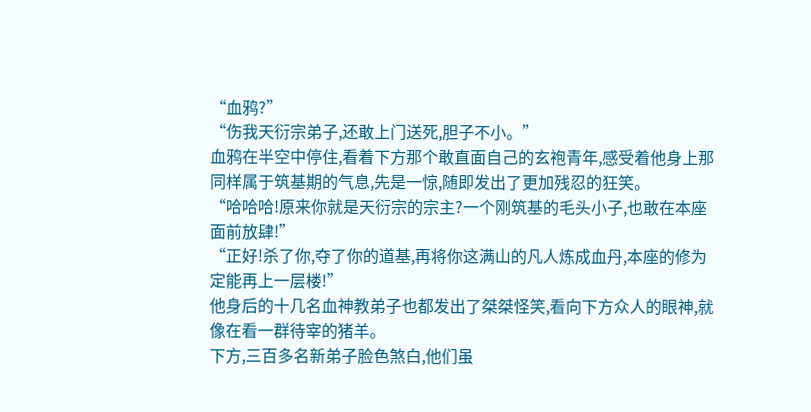“血鸦?”
“伤我天衍宗弟子,还敢上门送死,胆子不小。”
血鸦在半空中停住,看着下方那个敢直面自己的玄袍青年,感受着他身上那同样属于筑基期的气息,先是一惊,随即发出了更加残忍的狂笑。
“哈哈哈!原来你就是天衍宗的宗主?一个刚筑基的毛头小子,也敢在本座面前放肆!”
“正好!杀了你,夺了你的道基,再将你这满山的凡人炼成血丹,本座的修为定能再上一层楼!”
他身后的十几名血神教弟子也都发出了桀桀怪笑,看向下方众人的眼神,就像在看一群待宰的猪羊。
下方,三百多名新弟子脸色煞白,他们虽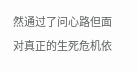然通过了问心路但面对真正的生死危机依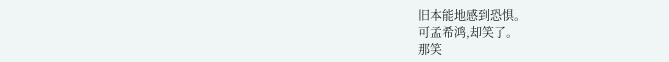旧本能地感到恐惧。
可孟希鸿,却笑了。
那笑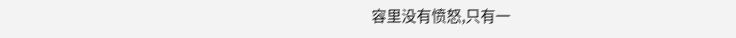容里没有愤怒,只有一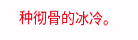种彻骨的冰冷。